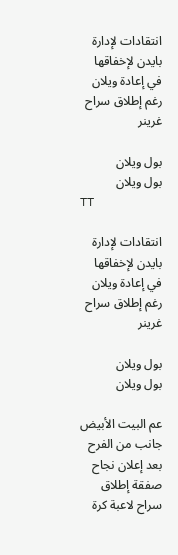انتقادات لإدارة بايدن لإخفاقها في إعادة ويلان رغم إطلاق سراح غرينر

بول ويلان
بول ويلان
TT

انتقادات لإدارة بايدن لإخفاقها في إعادة ويلان رغم إطلاق سراح غرينر

بول ويلان
بول ويلان

عم البيت الأبيض جانب من الفرح بعد إعلان نجاح صفقة إطلاق سراح لاعبة كرة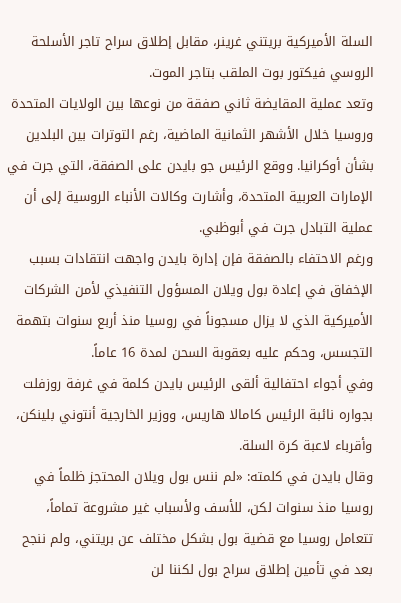السلة الأميركية بريتني غرينر، مقابل إطلاق سراح تاجر الأسلحة الروسي فيكتور بوت الملقب بتاجر الموت.
وتعد عملية المقايضة ثاني صفقة من نوعها بين الولايات المتحدة وروسيا خلال الأشهر الثمانية الماضية، رغم التوترات بين البلدين بشأن أوكرانيا. ووقع الرئيس جو بايدن على الصفقة، التي جرت في الإمارات العربية المتحدة، وأشارت وكالات الأنباء الروسية إلى أن عملية التبادل جرت في أبوظبي.
ورغم الاحتفاء بالصفقة فإن إدارة بايدن واجهت انتقادات بسبب الإخفاق في إعادة بول ويلان المسؤول التنفيذي لأمن الشركات الأميركية الذي لا يزال مسجوناً في روسيا منذ أربع سنوات بتهمة التجسس، وحكم عليه بعقوبة السحن لمدة 16 عاماً.
وفي أجواء احتفالية ألقى الرئيس بايدن كلمة في غرفة روزفلت بجواره نائبة الرئيس كامالا هاريس، ووزير الخارجية أنتوني بلينكن، وأقرباء لاعبة كرة السلة.
وقال بايدن في كلمته: «لم ننس بول ويلان المحتجز ظلماً في روسيا منذ سنوات لكن، للأسف ولأسباب غير مشروعة تماماً، تتعامل روسيا مع قضية بول بشكل مختلف عن بريتني، ولم ننجح بعد في تأمين إطلاق سراح بول لكننا لن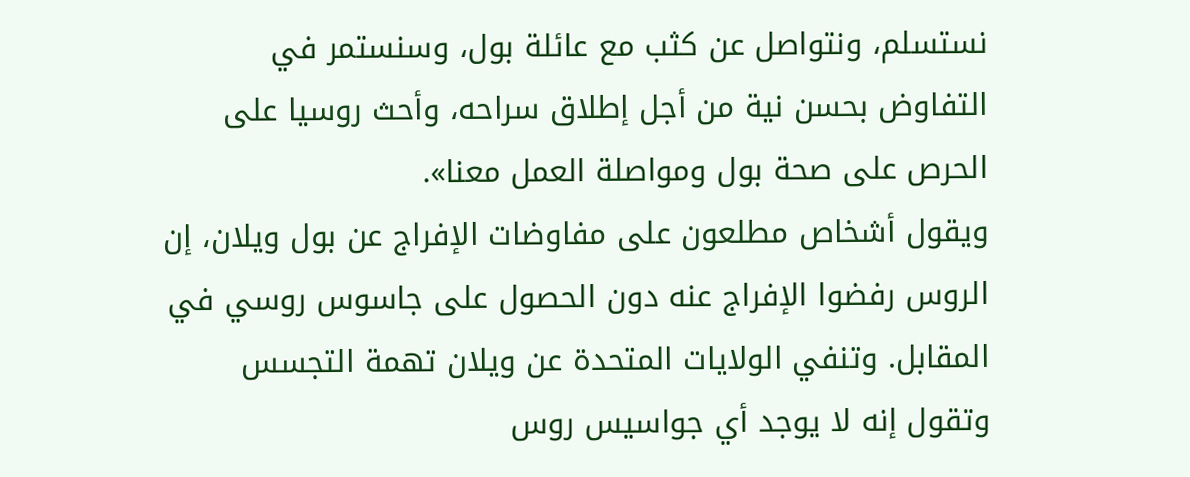نستسلم، ونتواصل عن كثب مع عائلة بول، وسنستمر في التفاوض بحسن نية من أجل إطلاق سراحه، وأحث روسيا على الحرص على صحة بول ومواصلة العمل معنا».
ويقول أشخاص مطلعون على مفاوضات الإفراج عن بول ويلان، إن الروس رفضوا الإفراج عنه دون الحصول على جاسوس روسي في المقابل. وتنفي الولايات المتحدة عن ويلان تهمة التجسس وتقول إنه لا يوجد أي جواسيس روس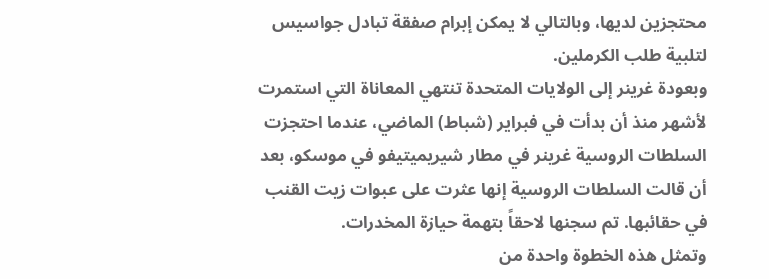محتجزين لديها، وبالتالي لا يمكن إبرام صفقة تبادل جواسيس لتلبية طلب الكرملين.
وبعودة غرينر إلى الولايات المتحدة تنتهي المعاناة التي استمرت لأشهر منذ أن بدأت في فبراير (شباط) الماضي، عندما احتجزت السلطات الروسية غرينر في مطار شيريميتيفو في موسكو، بعد أن قالت السلطات الروسية إنها عثرت على عبوات زيت القنب في حقائبها. تم سجنها لاحقاً بتهمة حيازة المخدرات.
وتمثل هذه الخطوة واحدة من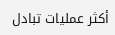أكثر عمليات تبادل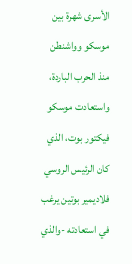الأسرى شهرة بين موسكو وواشنطن منذ الحرب الباردة، واستعادت موسكو فيكتور بوت، الذي كان الرئيس الروسي فلاديمير بوتين يرغب في استعادته -والذي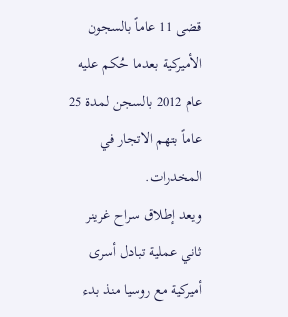قضى 11 عاماً بالسجون الأميركية بعدما حُكم عليه عام 2012 بالسجن لمدة 25 عاماً بتهم الاتجار في المخدرات.
ويعد إطلاق سراح غرينر ثاني عملية تبادل أسرى أميركية مع روسيا منذ بدء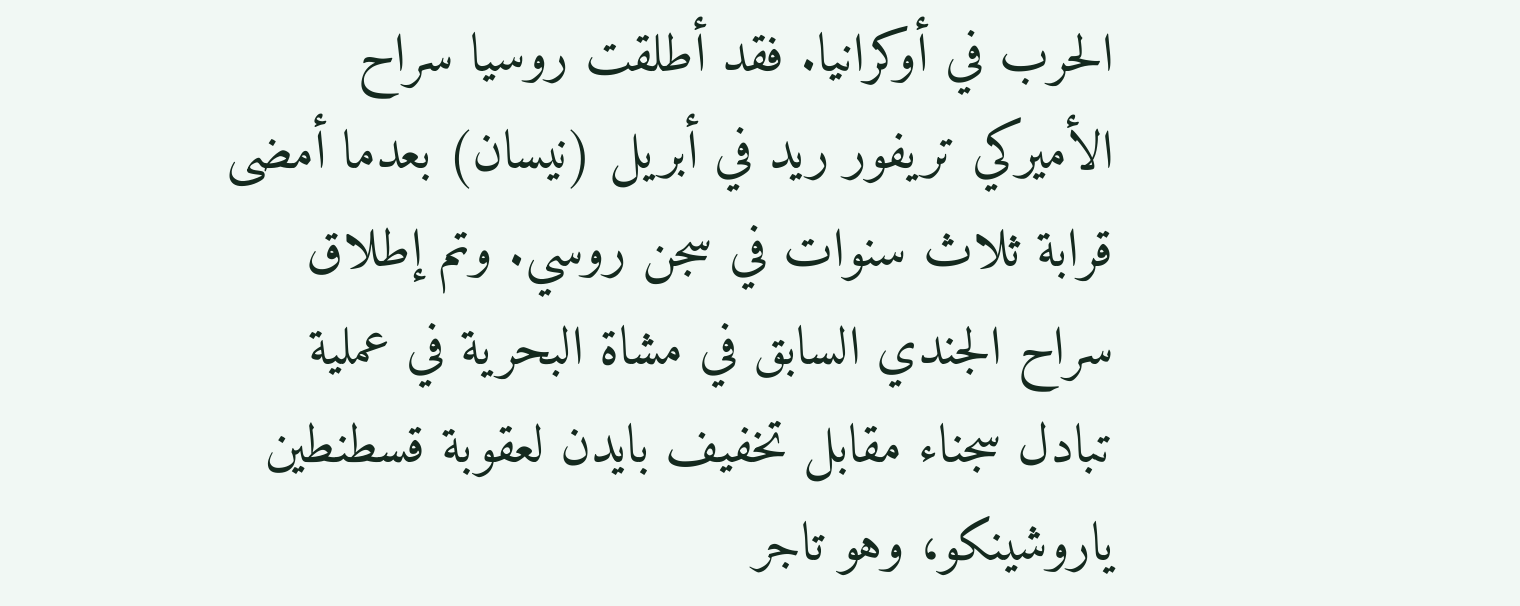الحرب في أوكرانيا. فقد أطلقت روسيا سراح الأميركي تريفور ريد في أبريل (نيسان) بعدما أمضى قرابة ثلاث سنوات في سجن روسي. وتم إطلاق سراح الجندي السابق في مشاة البحرية في عملية تبادل سجناء مقابل تخفيف بايدن لعقوبة قسطنطين ياروشينكو، وهو تاجر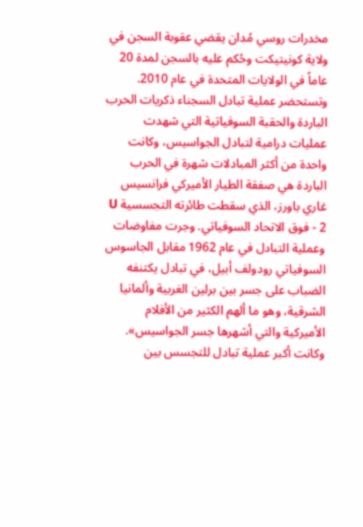مخدرات روسي مُدان يقضي عقوبة السجن في ولاية كونيتيكت وحُكم عليه بالسجن لمدة 20 عاماً في الولايات المتحدة في عام 2010.
وتستحضر عملية تبادل السجناء ذكريات الحرب الباردة والحقبة السوفياتية التي شهدت عمليات درامية لتبادل الجواسيس، وكانت واحدة من أكثر المبادلات شهرة في الحرب الباردة هي صفقة الطيار الأميركي فرانسيس غاري باورز، الذي سقطت طائرته التجسسية U - 2 فوق الاتحاد السوفياتي. وجرت مفاوضات وعملية التبادل في عام 1962 مقابل الجاسوس السوفياتي رودولف أبيل، في تبادل يكتنفه الضباب على جسر بين برلين الغربية وألمانيا الشرقية، وهو ما ألهم الكثير من الأفلام الأميركية والتي أشهرها جسر الجواسيس».
وكانت أكبر عملية تبادل للتجسس بين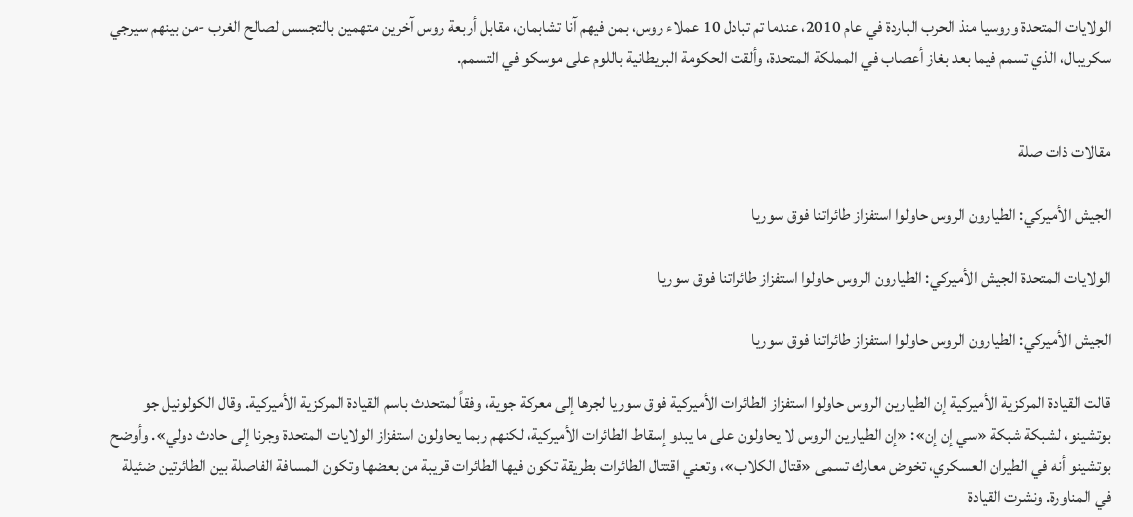الولايات المتحدة وروسيا منذ الحرب الباردة في عام 2010، عندما تم تبادل 10 عملاء روس، بمن فيهم آنا تشابمان، مقابل أربعة روس آخرين متهمين بالتجسس لصالح الغرب -من بينهم سيرجي سكريبال، الذي تسمم فيما بعد بغاز أعصاب في المملكة المتحدة، وألقت الحكومة البريطانية باللوم على موسكو في التسمم.


مقالات ذات صلة

الجيش الأميركي: الطيارون الروس حاولوا استفزاز طائراتنا فوق سوريا

الولايات المتحدة الجيش الأميركي: الطيارون الروس حاولوا استفزاز طائراتنا فوق سوريا

الجيش الأميركي: الطيارون الروس حاولوا استفزاز طائراتنا فوق سوريا

قالت القيادة المركزية الأميركية إن الطيارين الروس حاولوا استفزاز الطائرات الأميركية فوق سوريا لجرها إلى معركة جوية، وفقاً لمتحدث باسم القيادة المركزية الأميركية. وقال الكولونيل جو بوتشينو، لشبكة شبكة «سي إن إن»: «إن الطيارين الروس لا يحاولون على ما يبدو إسقاط الطائرات الأميركية، لكنهم ربما يحاولون استفزاز الولايات المتحدة وجرنا إلى حادث دولي». وأوضح بوتشينو أنه في الطيران العسكري، تخوض معارك تسمى «قتال الكلاب»، وتعني اقتتال الطائرات بطريقة تكون فيها الطائرات قريبة من بعضها وتكون المسافة الفاصلة بين الطائرتين ضئيلة في المناورة. ونشرت القيادة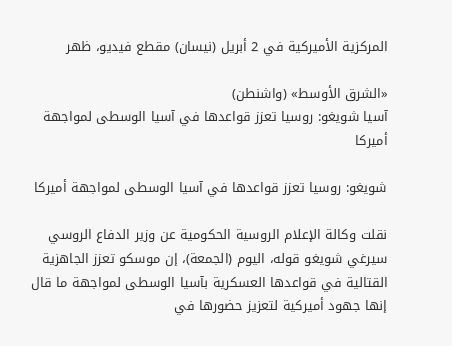المركزية الأميركية في 2 أبريل (نيسان) مقطع فيديو، ظهر

«الشرق الأوسط» (واشنطن)
آسيا شويغو: روسيا تعزز قواعدها في آسيا الوسطى لمواجهة أميركا

شويغو: روسيا تعزز قواعدها في آسيا الوسطى لمواجهة أميركا

نقلت وكالة الإعلام الروسية الحكومية عن وزير الدفاع الروسي سيرغي شويغو قوله، اليوم (الجمعة)، إن موسكو تعزز الجاهزية القتالية في قواعدها العسكرية بآسيا الوسطى لمواجهة ما قال إنها جهود أميركية لتعزيز حضورها في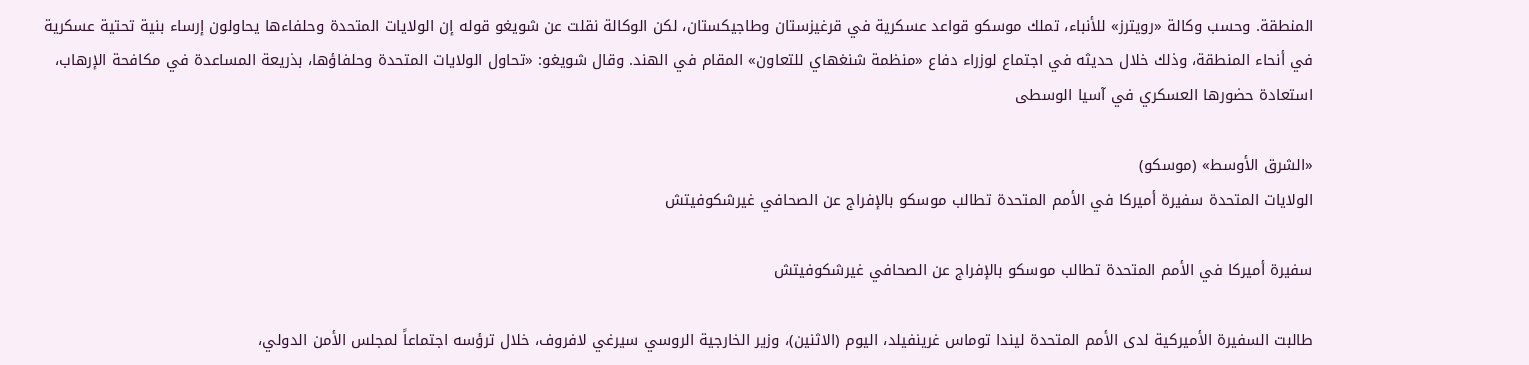المنطقة. وحسب وكالة «رويترز» للأنباء، تملك موسكو قواعد عسكرية في قرغيزستان وطاجيكستان، لكن الوكالة نقلت عن شويغو قوله إن الولايات المتحدة وحلفاءها يحاولون إرساء بنية تحتية عسكرية في أنحاء المنطقة، وذلك خلال حديثه في اجتماع لوزراء دفاع «منظمة شنغهاي للتعاون» المقام في الهند. وقال شويغو: «تحاول الولايات المتحدة وحلفاؤها، بذريعة المساعدة في مكافحة الإرهاب، استعادة حضورها العسكري في آسيا الوسطى

«الشرق الأوسط» (موسكو)
الولايات المتحدة سفيرة أميركا في الأمم المتحدة تطالب موسكو بالإفراج عن الصحافي غيرشكوفيتش

سفيرة أميركا في الأمم المتحدة تطالب موسكو بالإفراج عن الصحافي غيرشكوفيتش

طالبت السفيرة الأميركية لدى الأمم المتحدة ليندا توماس غرينفيلد، اليوم (الاثنين)، وزير الخارجية الروسي سيرغي لافروف، خلال ترؤسه اجتماعاً لمجلس الأمن الدولي،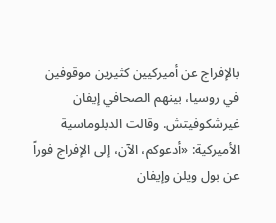بالإفراج عن أميركيين كثيرين موقوفين في روسيا، بينهم الصحافي إيفان غيرشكوفيتش. وقالت الدبلوماسية الأميركية: «أدعوكم، الآن، إلى الإفراج فوراً عن بول ويلن وإيفان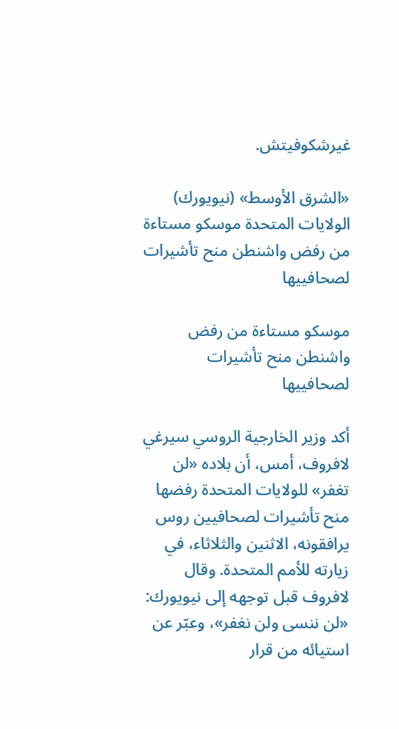غيرشكوفيتش.

«الشرق الأوسط» (نيويورك)
الولايات المتحدة موسكو مستاءة من رفض واشنطن منح تأشيرات لصحافييها

موسكو مستاءة من رفض واشنطن منح تأشيرات لصحافييها

أكد وزير الخارجية الروسي سيرغي لافروف، أمس، أن بلاده «لن تغفر» للولايات المتحدة رفضها منح تأشيرات لصحافيين روس يرافقونه، الاثنين والثلاثاء، في زيارته للأمم المتحدة. وقال لافروف قبل توجهه إلى نيويورك: «لن ننسى ولن نغفر»، وعبّر عن استيائه من قرار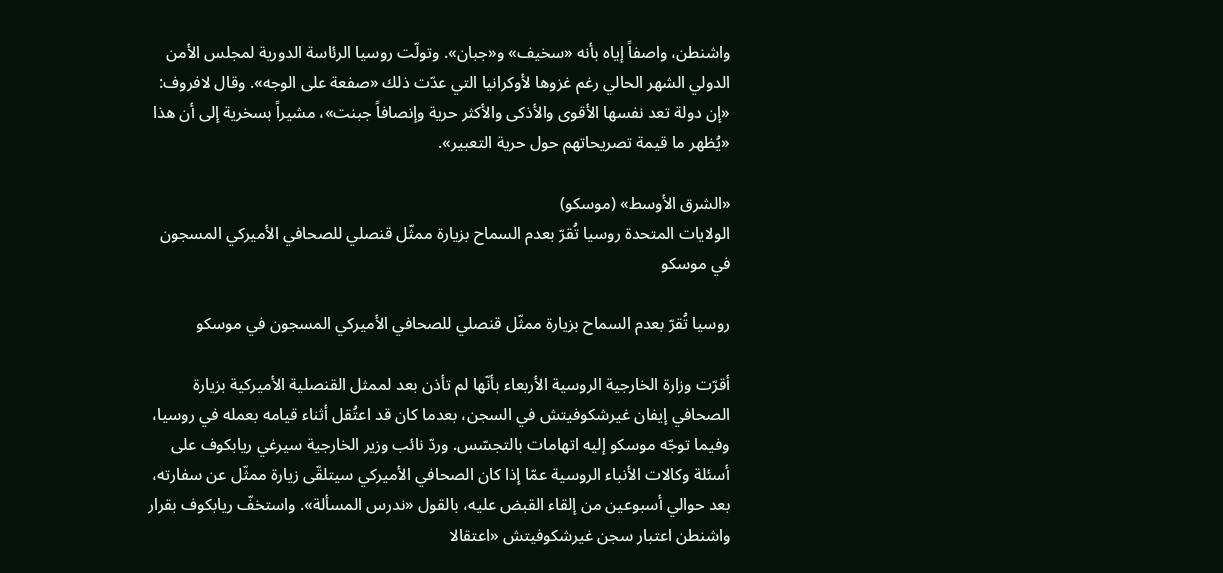واشنطن، واصفاً إياه بأنه «سخيف» و«جبان». وتولّت روسيا الرئاسة الدورية لمجلس الأمن الدولي الشهر الحالي رغم غزوها لأوكرانيا التي عدّت ذلك «صفعة على الوجه». وقال لافروف: «إن دولة تعد نفسها الأقوى والأذكى والأكثر حرية وإنصافاً جبنت»، مشيراً بسخرية إلى أن هذا «يُظهر ما قيمة تصريحاتهم حول حرية التعبير».

«الشرق الأوسط» (موسكو)
الولايات المتحدة روسيا تُقرّ بعدم السماح بزيارة ممثّل قنصلي للصحافي الأميركي المسجون في موسكو

روسيا تُقرّ بعدم السماح بزيارة ممثّل قنصلي للصحافي الأميركي المسجون في موسكو

أقرّت وزارة الخارجية الروسية الأربعاء بأنّها لم تأذن بعد لممثل القنصلية الأميركية بزيارة الصحافي إيفان غيرشكوفيتش في السجن، بعدما كان قد اعتُقل أثناء قيامه بعمله في روسيا، وفيما توجّه موسكو إليه اتهامات بالتجسّس. وردّ نائب وزير الخارجية سيرغي ريابكوف على أسئلة وكالات الأنباء الروسية عمّا إذا كان الصحافي الأميركي سيتلقّى زيارة ممثّل عن سفارته، بعد حوالي أسبوعين من إلقاء القبض عليه، بالقول «ندرس المسألة». واستخفّ ريابكوف بقرار واشنطن اعتبار سجن غيرشكوفيتش «اعتقالا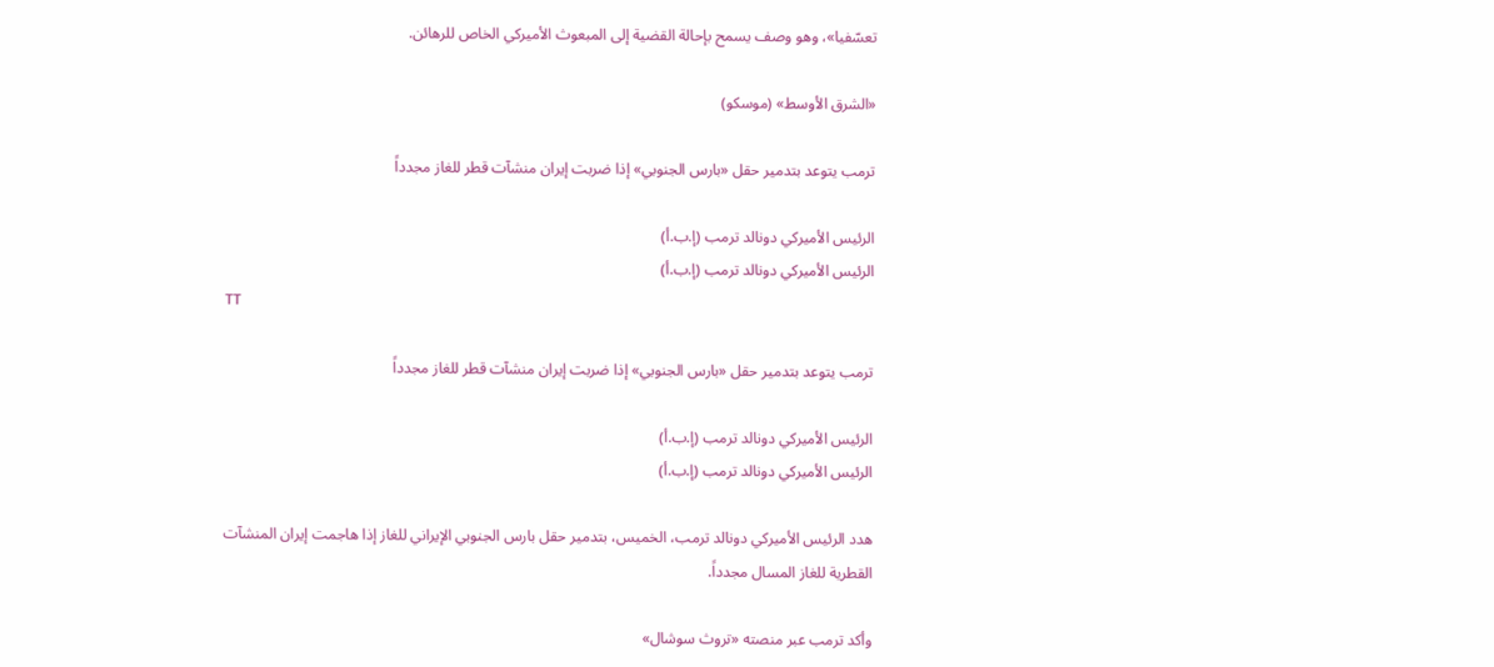تعسّفيا»، وهو وصف يسمح بإحالة القضية إلى المبعوث الأميركي الخاص للرهائن.

«الشرق الأوسط» (موسكو)

ترمب يتوعد بتدمير حقل «بارس الجنوبي» إذا ضربت إيران منشآت قطر للغاز مجدداً

الرئيس الأميركي دونالد ترمب (إ.ب.أ)
الرئيس الأميركي دونالد ترمب (إ.ب.أ)
TT

ترمب يتوعد بتدمير حقل «بارس الجنوبي» إذا ضربت إيران منشآت قطر للغاز مجدداً

الرئيس الأميركي دونالد ترمب (إ.ب.أ)
الرئيس الأميركي دونالد ترمب (إ.ب.أ)

هدد الرئيس الأميركي دونالد ترمب، الخميس، بتدمير حقل بارس الجنوبي الإيراني للغاز إذا هاجمت إيران المنشآت القطرية للغاز المسال مجدداً.

وأكد ترمب عبر منصته «تروث ‌سوشال»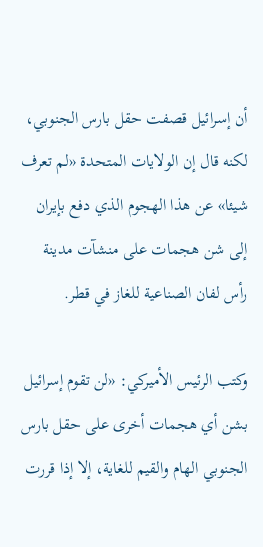أن إسرائيل قصفت حقل بارس الجنوبي، لكنه قال إن الولايات المتحدة «لم تعرف شيئا» عن هذا الهجوم الذي دفع بإيران إلى شن هجمات على منشآت مدينة رأس لفان الصناعية للغاز في قطر.

وكتب الرئيس الأميركي: «لن تقوم إسرائيل بشن أي هجمات أخرى على حقل بارس الجنوبي الهام والقيم للغاية، إلا إذا قررت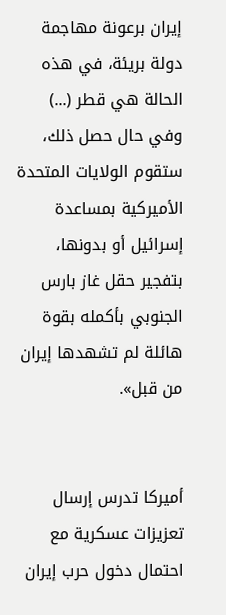إيران برعونة مهاجمة دولة بريئة، في هذه الحالة هي قطر (...) وفي حال حصل ذلك، ستقوم الولايات المتحدة الأميركية بمساعدة إسرائيل أو بدونها، بتفجير حقل غاز بارس الجنوبي بأكمله بقوة هائلة لم تشهدها إيران من قبل».


أميركا تدرس إرسال تعزيزات عسكرية مع احتمال دخول حرب إيران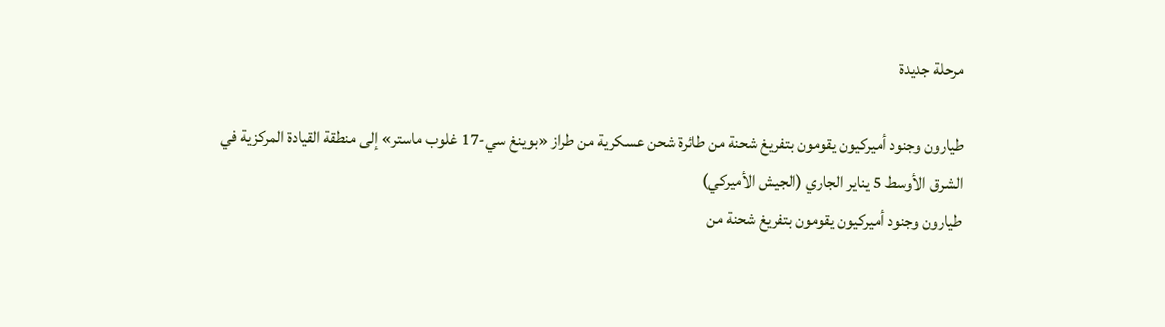مرحلة جديدة

طيارون وجنود أميركيون يقومون بتفريغ شحنة من طائرة شحن عسكرية من طراز «بوينغ سي-17 غلوب ماستر» إلى منطقة القيادة المركزية في الشرق الأوسط 5 يناير الجاري (الجيش الأميركي)
طيارون وجنود أميركيون يقومون بتفريغ شحنة من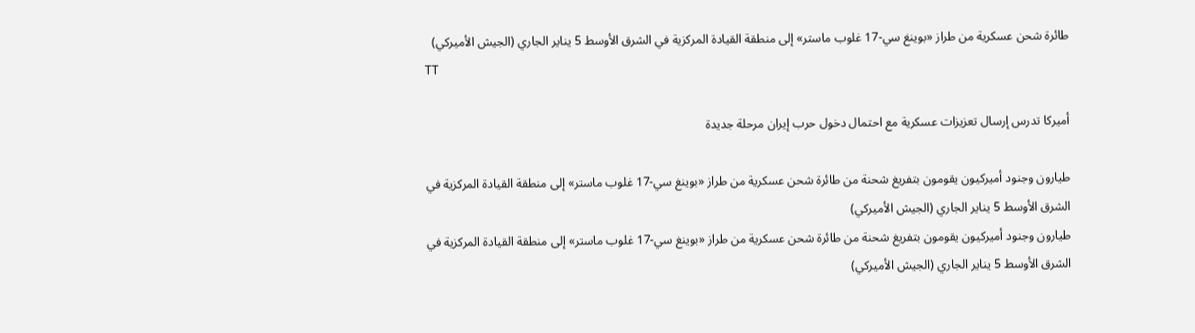طائرة شحن عسكرية من طراز «بوينغ سي-17 غلوب ماستر» إلى منطقة القيادة المركزية في الشرق الأوسط 5 يناير الجاري (الجيش الأميركي)
TT

أميركا تدرس إرسال تعزيزات عسكرية مع احتمال دخول حرب إيران مرحلة جديدة

طيارون وجنود أميركيون يقومون بتفريغ شحنة من طائرة شحن عسكرية من طراز «بوينغ سي-17 غلوب ماستر» إلى منطقة القيادة المركزية في الشرق الأوسط 5 يناير الجاري (الجيش الأميركي)
طيارون وجنود أميركيون يقومون بتفريغ شحنة من طائرة شحن عسكرية من طراز «بوينغ سي-17 غلوب ماستر» إلى منطقة القيادة المركزية في الشرق الأوسط 5 يناير الجاري (الجيش الأميركي)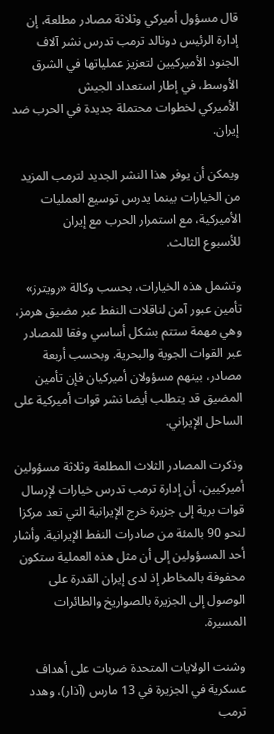قال مسؤول أميركي وثلاثة مصادر مطلعة، إن إدارة الرئيس دونالد ترمب تدرس نشر آلاف الجنود الأميركيين لتعزيز عملياتها في الشرق الأوسط، في إطار ‌استعداد الجيش الأميركي ‌لخطوات محتملة ‌جديدة في الحرب ضد إيران.

ويمكن أن يوفر هذا النشر الجديد لترمب المزيد من الخيارات بينما يدرس توسيع العمليات الأميركية، مع ‌استمرار ‌الحرب مع إيران للأسبوع ‌الثالث.

وتشمل هذه الخيارات، بحسب وكالة «رويترز» تأمين عبور آمن لناقلات النفط عبر مضيق هرمز، وهي مهمة ستتم ‌بشكل أساسي وفقا للمصادر عبر القوات الجوية والبحرية. وبحسب أربعة مصادر، بينهم مسؤولان أميركيان فإن تأمين المضيق قد يتطلب أيضا نشر قوات أميركية على الساحل الإيراني.

وذكرت المصادر الثلاث المطلعة وثلاثة مسؤولين أميركيين، أن إدارة ترمب تدرس خيارات لإرسال قوات برية إلى جزيرة خرج الإيرانية التي تعد مركزا لنحو 90 بالمئة من صادرات النفط الإيرانية. وأشار أحد المسؤولين إلى أن مثل هذه العملية ستكون محفوفة بالمخاطر إذ لدى إيران القدرة على الوصول إلى الجزيرة بالصواريخ والطائرات المسيرة.

وشنت الولايات المتحدة ضربات على أهداف عسكرية في الجزيرة في 13 مارس (آذار)، ‌وهدد ترمب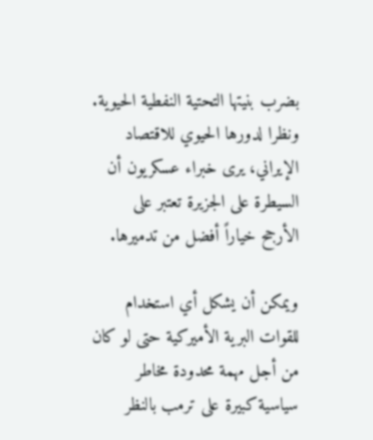بضرب ‌بنيتها التحتية النفطية الحيوية. ونظرا لدورها الحيوي للاقتصاد الإيراني، يرى خبراء عسكريون أن السيطرة على الجزيرة ‌تعتبر على الأرجح خياراً أفضل من تدميرها.

ويمكن أن يشكل أي استخدام للقوات البرية الأميركية حتى لو كان من أجل مهمة محدودة مخاطر سياسية كبيرة على ترمب بالنظر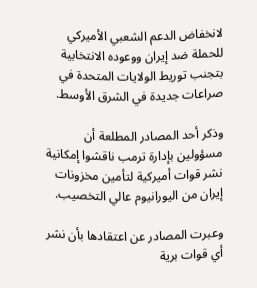لانخفاض الدعم الشعبي الأميركي للحملة ضد إيران ووعوده الانتخابية بتجنب توريط الولايات المتحدة في صراعات جديدة في الشرق الأوسط.

وذكر أحد المصادر المطلعة أن مسؤولين بإدارة ترمب ناقشوا إمكانية نشر قوات أميركية لتأمين مخزونات إيران من اليورانيوم عالي التخصيب.

وعبرت المصادر عن اعتقادها بأن نشر أي قوات برية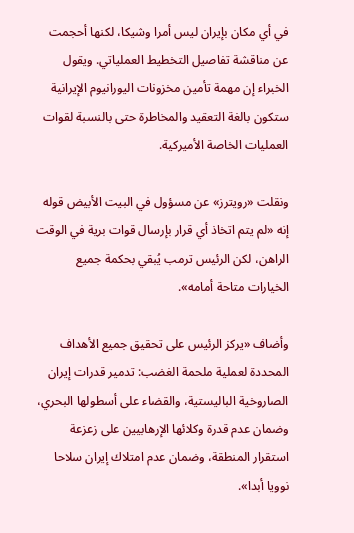في أي مكان بإيران ليس أمرا وشيكا، لكنها أحجمت عن مناقشة تفاصيل التخطيط العملياتي. ويقول الخبراء إن مهمة تأمين مخزونات اليورانيوم الإيرانية ستكون بالغة التعقيد والمخاطرة حتى بالنسبة لقوات العمليات الخاصة الأميركية.

ونقلت «رويترز» عن مسؤول في البيت الأبيض قوله إنه «لم يتم اتخاذ أي قرار بإرسال قوات برية في الوقت الراهن، لكن الرئيس ترمب يُبقي بحكمة جميع الخيارات متاحة أمامه».

وأضاف «يركز الرئيس على ‌تحقيق جميع الأهداف المحددة لعملية ملحمة الغضب: تدمير قدرات إيران الصاروخية الباليستية، والقضاء على أسطولها ‌البحري، وضمان عدم قدرة وكلائها الإرهابيين على زعزعة استقرار المنطقة، وضمان عدم امتلاك إيران سلاحا نوويا أبدا».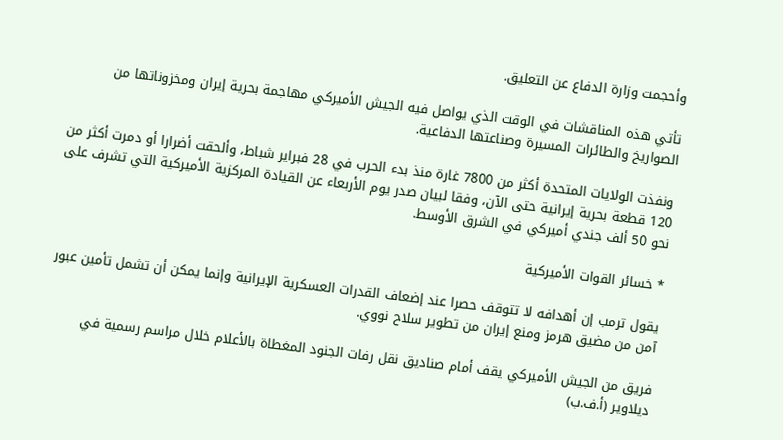وأحجمت وزارة الدفاع عن التعليق.

تأتي هذه المناقشات ‌في الوقت الذي يواصل فيه الجيش الأميركي مهاجمة بحرية إيران ومخزوناتها من الصواريخ والطائرات المسيرة وصناعتها الدفاعية.

ونفذت الولايات المتحدة أكثر من ‌7800 غارة منذ بدء الحرب في 28 فبراير شباط، وألحقت أضرارا أو دمرت أكثر من 120 قطعة بحرية إيرانية حتى الآن، وفقا لبيان صدر يوم الأربعاء عن القيادة المركزية الأميركية التي تشرف على نحو 50 ألف جندي أميركي في الشرق الأوسط.

* خسائر القوات الأميركية

يقول ترمب إن أهدافه لا تتوقف حصرا عند إضعاف القدرات العسكرية الإيرانية وإنما يمكن أن تشمل تأمين عبور آمن من مضيق هرمز ومنع إيران من تطوير سلاح نووي.

فريق من الجيش الأميركي يقف أمام صناديق نقل رفات الجنود المغطاة بالأعلام خلال مراسم رسمية في ديلاوير (أ.ف.ب)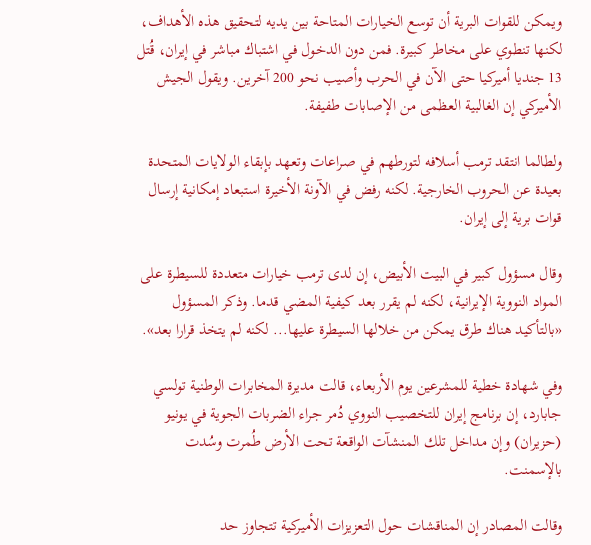ويمكن للقوات البرية ‌أن توسع الخيارات المتاحة بين يديه لتحقيق هذه الأهداف، لكنها تنطوي على مخاطر كبيرة. فمن دون الدخول في اشتباك مباشر في إيران، قُتل 13 جنديا أميركيا حتى الآن في الحرب وأصيب نحو 200 آخرين. ويقول الجيش الأميركي إن الغالبية العظمى من الإصابات طفيفة.

ولطالما انتقد ترمب أسلافه لتورطهم في صراعات وتعهد بإبقاء الولايات المتحدة بعيدة عن الحروب الخارجية. لكنه رفض في الآونة الأخيرة استبعاد إمكانية إرسال قوات برية إلى إيران.

وقال مسؤول كبير في البيت الأبيض، إن لدى ترمب خيارات متعددة للسيطرة على المواد النووية الإيرانية، لكنه لم يقرر بعد كيفية المضي قدما. وذكر المسؤول «بالتأكيد هناك طرق يمكن من خلالها السيطرة عليها... لكنه لم يتخذ قرارا بعد».

وفي شهادة خطية للمشرعين يوم الأربعاء، قالت مديرة المخابرات الوطنية تولسي جابارد، إن برنامج إيران للتخصيب النووي دُمر جراء الضربات الجوية في يونيو (حزيران) وإن مداخل تلك المنشآت الواقعة تحت الأرض طُمرت وسُدت بالإسمنت.

وقالت المصادر إن المناقشات حول التعزيزات الأميركية تتجاوز حد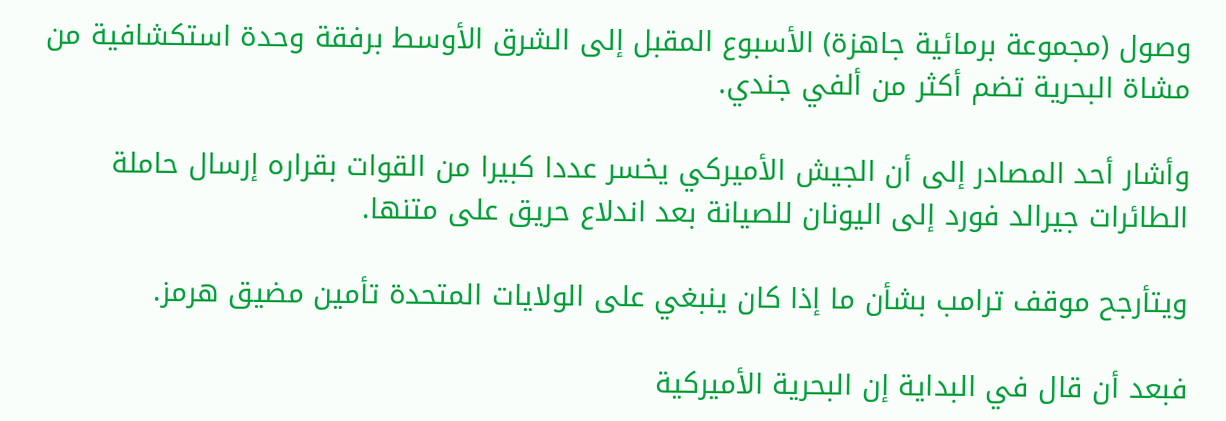وصول (مجموعة برمائية جاهزة) الأسبوع المقبل إلى الشرق الأوسط برفقة وحدة استكشافية من مشاة البحرية تضم أكثر من ألفي جندي.

وأشار أحد المصادر إلى أن الجيش الأميركي يخسر عددا كبيرا من القوات بقراره إرسال حاملة الطائرات جيرالد فورد إلى اليونان للصيانة بعد اندلاع حريق على متنها.

ويتأرجح موقف ترامب بشأن ما إذا كان ينبغي على الولايات المتحدة تأمين مضيق هرمز.

فبعد أن قال في البداية إن البحرية الأميركية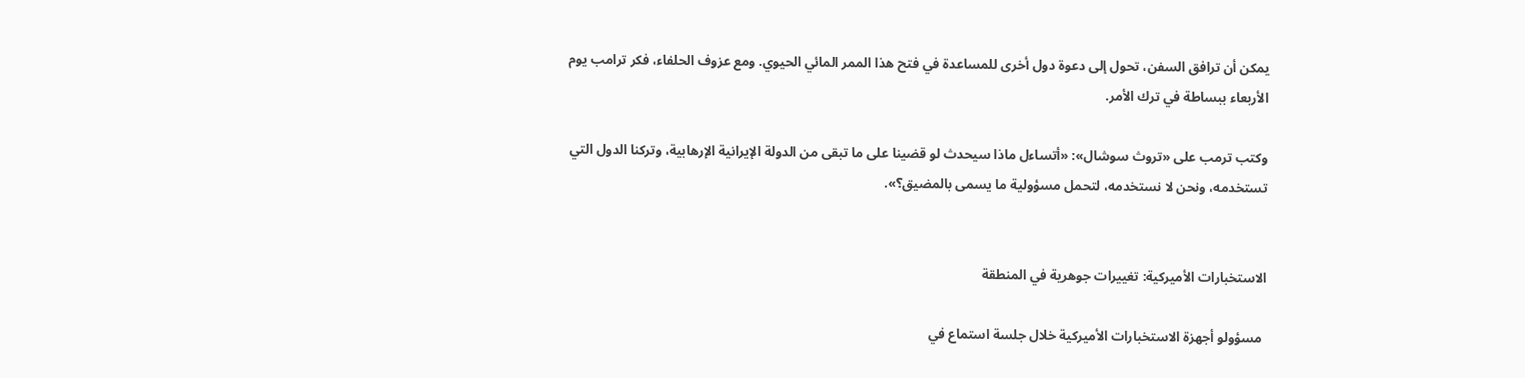يمكن أن ترافق السفن، تحول إلى دعوة دول أخرى للمساعدة في فتح هذا الممر المائي الحيوي. ومع عزوف الحلفاء، فكر ترامب يوم الأربعاء ببساطة في ترك الأمر.

وكتب ترمب على «تروث سوشال»: «أتساءل ماذا سيحدث لو قضينا على ما تبقى من الدولة الإيرانية الإرهابية، وتركنا الدول التي تستخدمه، ونحن لا نستخدمه، لتحمل مسؤولية ما يسمى بالمضيق؟».


الاستخبارات الأميركية: تغييرات جوهرية في المنطقة

 مسؤولو أجهزة الاستخبارات الأميركية خلال جلسة استماع في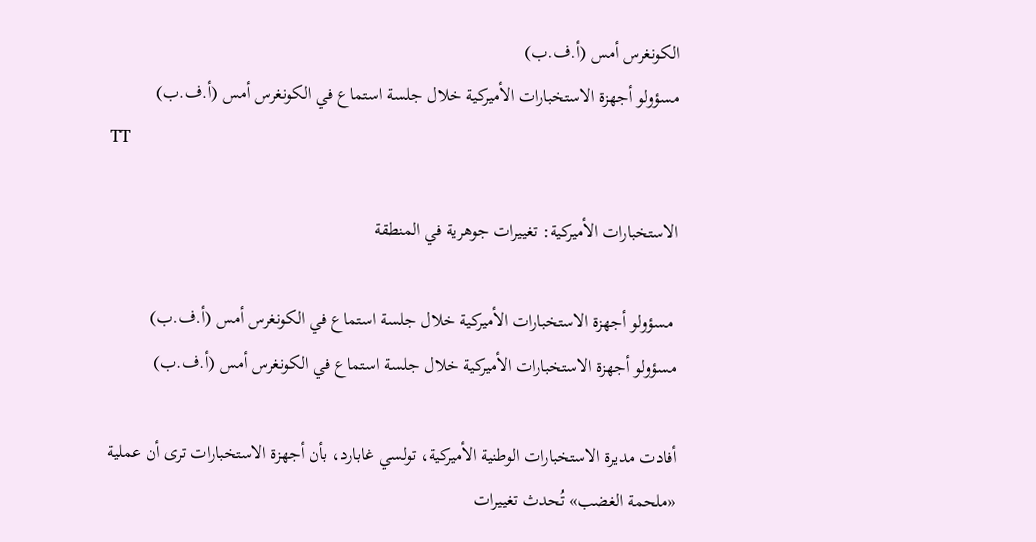الكونغرس أمس (أ.ف.ب)
مسؤولو أجهزة الاستخبارات الأميركية خلال جلسة استماع في الكونغرس أمس (أ.ف.ب)
TT

الاستخبارات الأميركية: تغييرات جوهرية في المنطقة

 مسؤولو أجهزة الاستخبارات الأميركية خلال جلسة استماع في الكونغرس أمس (أ.ف.ب)
مسؤولو أجهزة الاستخبارات الأميركية خلال جلسة استماع في الكونغرس أمس (أ.ف.ب)

أفادت مديرة الاستخبارات الوطنية الأميركية، تولسي غابارد، بأن أجهزة الاستخبارات ترى أن عملية «ملحمة الغضب» تُحدث تغييرات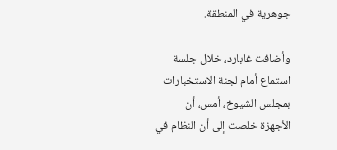جوهرية في المنطقة.

وأضافت غابارد، خلال جلسة استماع أمام لجنة الاستخبارات بمجلس الشيوخ، أمس، أن الأجهزة خلصت إلى أن النظام في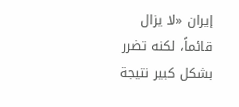إيران «لا يزال قائماً، لكنه تضرر بشكل كبير نتيجة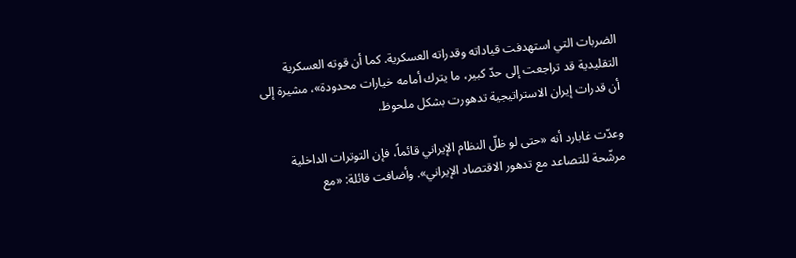الضربات التي استهدفت قياداته وقدراته العسكرية. كما أن قوته العسكرية التقليدية قد تراجعت إلى حدّ كبير، ما يترك أمامه خيارات محدودة»، مشيرة إلى أن قدرات إيران الاستراتيجية تدهورت بشكل ملحوظ.

وعدّت غابارد أنه «حتى لو ظلّ النظام الإيراني قائماً، فإن التوترات الداخلية مرشّحة للتصاعد مع تدهور الاقتصاد الإيراني». وأضافت قائلة: «مع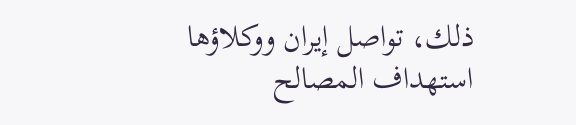ذلك، تواصل إيران ووكلاؤها استهداف المصالح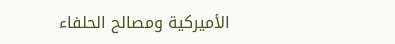الأميركية ومصالح الحلفاء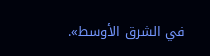في الشرق الأوسط».